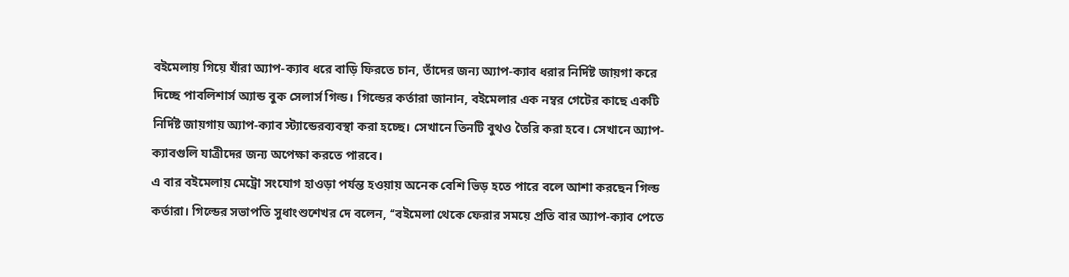বইমেলায় গিয়ে যাঁরা অ্যাপ-ক্যাব ধরে বাড়ি ফিরতে চান, তাঁদের জন্য অ্যাপ-ক্যাব ধরার নির্দিষ্ট জায়গা করে দিচ্ছে পাবলিশার্স অ্যান্ড বুক সেলার্স গিল্ড। গিল্ডের কর্তারা জানান, বইমেলার এক নম্বর গেটের কাছে একটি নির্দিষ্ট জায়গায় অ্যাপ-ক্যাব স্ট্যান্ডেরব্যবস্থা করা হচ্ছে। সেখানে তিনটি বুথও তৈরি করা হবে। সেখানে অ্যাপ-ক্যাবগুলি যাত্রীদের জন্য অপেক্ষা করতে পারবে।
এ বার বইমেলায় মেট্রো সংযোগ হাওড়া পর্যন্ত হওয়ায় অনেক বেশি ভিড় হতে পারে বলে আশা করছেন গিল্ড কর্তারা। গিল্ডের সভাপতি সুধাংশুশেখর দে বলেন, ‘‘বইমেলা থেকে ফেরার সময়ে প্রতি বার অ্যাপ-ক্যাব পেতে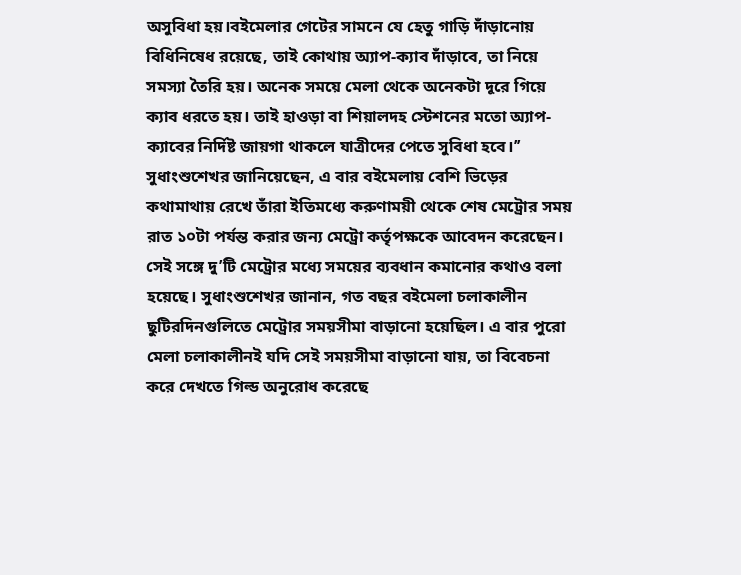অসুবিধা হয়।বইমেলার গেটের সামনে যে হেতু গাড়ি দাঁড়ানোয় বিধিনিষেধ রয়েছে, তাই কোথায় অ্যাপ-ক্যাব দাঁড়াবে, তা নিয়ে সমস্যা তৈরি হয়। অনেক সময়ে মেলা থেকে অনেকটা দূরে গিয়ে ক্যাব ধরতে হয়। তাই হাওড়া বা শিয়ালদহ স্টেশনের মতো অ্যাপ-ক্যাবের নির্দিষ্ট জায়গা থাকলে যাত্রীদের পেতে সুবিধা হবে।’’
সুধাংশুশেখর জানিয়েছেন, এ বার বইমেলায় বেশি ভিড়ের কথামাথায় রেখে তাঁরা ইতিমধ্যে করুণাময়ী থেকে শেষ মেট্রোর সময় রাত ১০টা পর্যন্ত করার জন্য মেট্রো কর্তৃপক্ষকে আবেদন করেছেন। সেই সঙ্গে দু’টি মেট্রোর মধ্যে সময়ের ব্যবধান কমানোর কথাও বলা হয়েছে। সুধাংশুশেখর জানান, গত বছর বইমেলা চলাকালীন ছুটিরদিনগুলিতে মেট্রোর সময়সীমা বাড়ানো হয়েছিল। এ বার পুরো মেলা চলাকালীনই যদি সেই সময়সীমা বাড়ানো যায়, তা বিবেচনা করে দেখতে গিল্ড অনুরোধ করেছে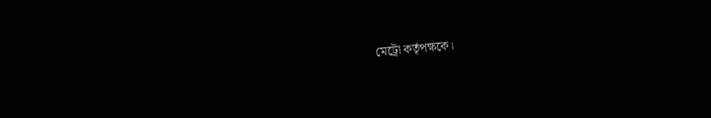মেট্রো কর্তৃপক্ষকে।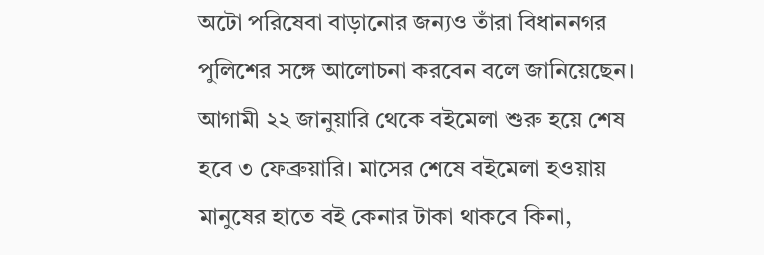অটো পরিষেবা বাড়ানোর জন্যও তাঁরা বিধাননগর পুলিশের সঙ্গে আলোচনা করবেন বলে জানিয়েছেন।
আগামী ২২ জানুয়ারি থেকে বইমেলা শুরু হয়ে শেষ হবে ৩ ফেব্রুয়ারি। মাসের শেষে বইমেলা হওয়ায় মানুষের হাতে বই কেনার টাকা থাকবে কিনা,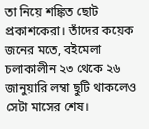তা নিয়ে শঙ্কিত ছোট প্রকাশকেরা। তাঁদের কয়েক জনের মতে, বইমেলা চলাকালীন ২৩ থেকে ২৬ জানুয়ারি লম্বা ছুটি থাকলেও সেটা মাসের শেষ।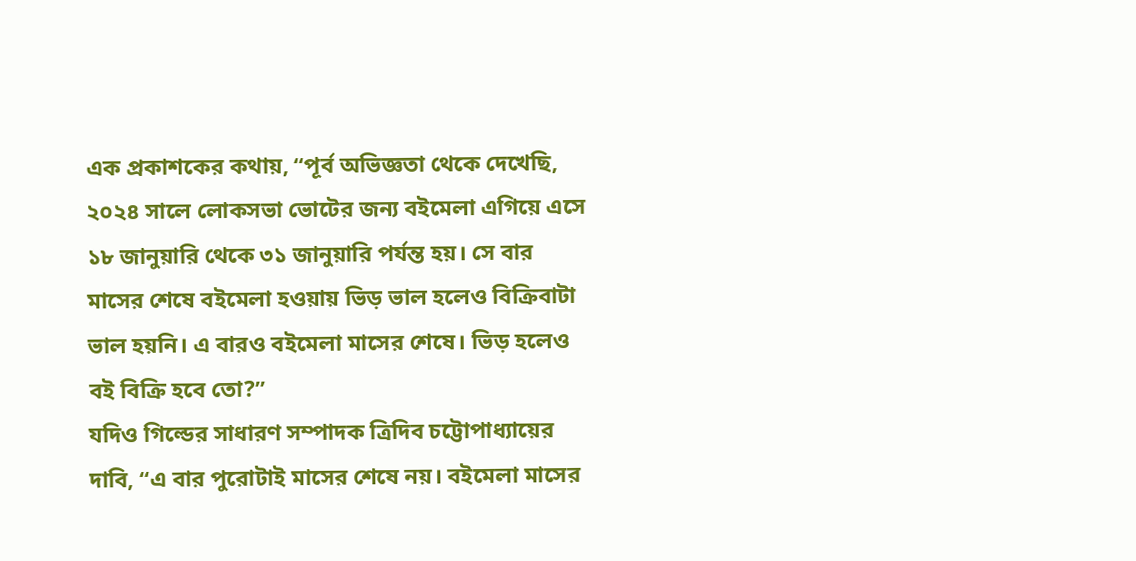এক প্রকাশকের কথায়, ‘‘পূর্ব অভিজ্ঞতা থেকে দেখেছি, ২০২৪ সালে লোকসভা ভোটের জন্য বইমেলা এগিয়ে এসে ১৮ জানুয়ারি থেকে ৩১ জানুয়ারি পর্যন্ত হয়। সে বার মাসের শেষে বইমেলা হওয়ায় ভিড় ভাল হলেও বিক্রিবাটা ভাল হয়নি। এ বারও বইমেলা মাসের শেষে। ভিড় হলেও বই বিক্রি হবে তো?’’
যদিও গিল্ডের সাধারণ সম্পাদক ত্রিদিব চট্টোপাধ্যায়ের দাবি, ‘‘এ বার পুরোটাই মাসের শেষে নয়। বইমেলা মাসের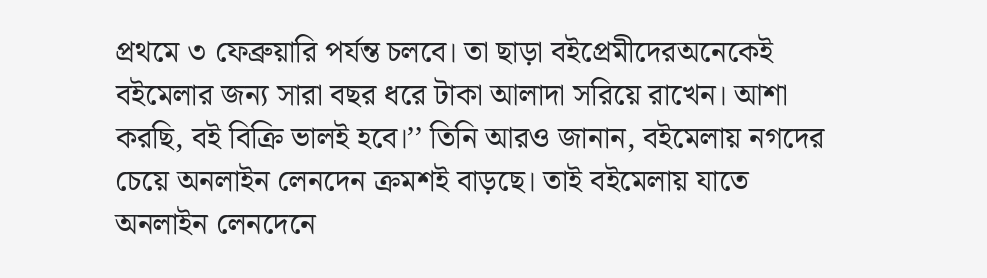প্রথমে ৩ ফেব্রুয়ারি পর্যন্ত চলবে। তা ছাড়া বইপ্রেমীদেরঅনেকেই বইমেলার জন্য সারা বছর ধরে টাকা আলাদা সরিয়ে রাখেন। আশা করছি, বই বিক্রি ভালই হবে।’’ তিনি আরও জানান, বইমেলায় নগদের চেয়ে অনলাইন লেনদেন ক্রমশই বাড়ছে। তাই বইমেলায় যাতে অনলাইন লেনদেনে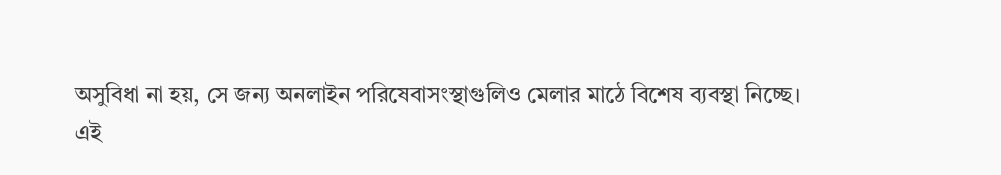অসুবিধা না হয়, সে জন্য অনলাইন পরিষেবাসংস্থাগুলিও মেলার মাঠে বিশেষ ব্যবস্থা নিচ্ছে।
এই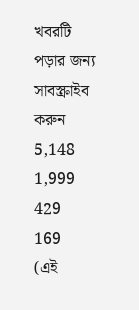খবরটি পড়ার জন্য সাবস্ক্রাইব করুন
5,148
1,999
429
169
(এই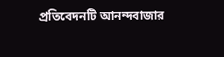প্রতিবেদনটি আনন্দবাজার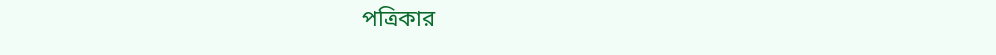পত্রিকার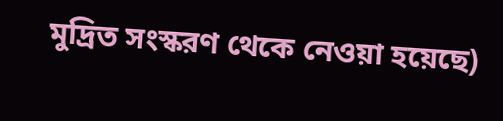মুদ্রিত সংস্করণ থেকে নেওয়া হয়েছে)